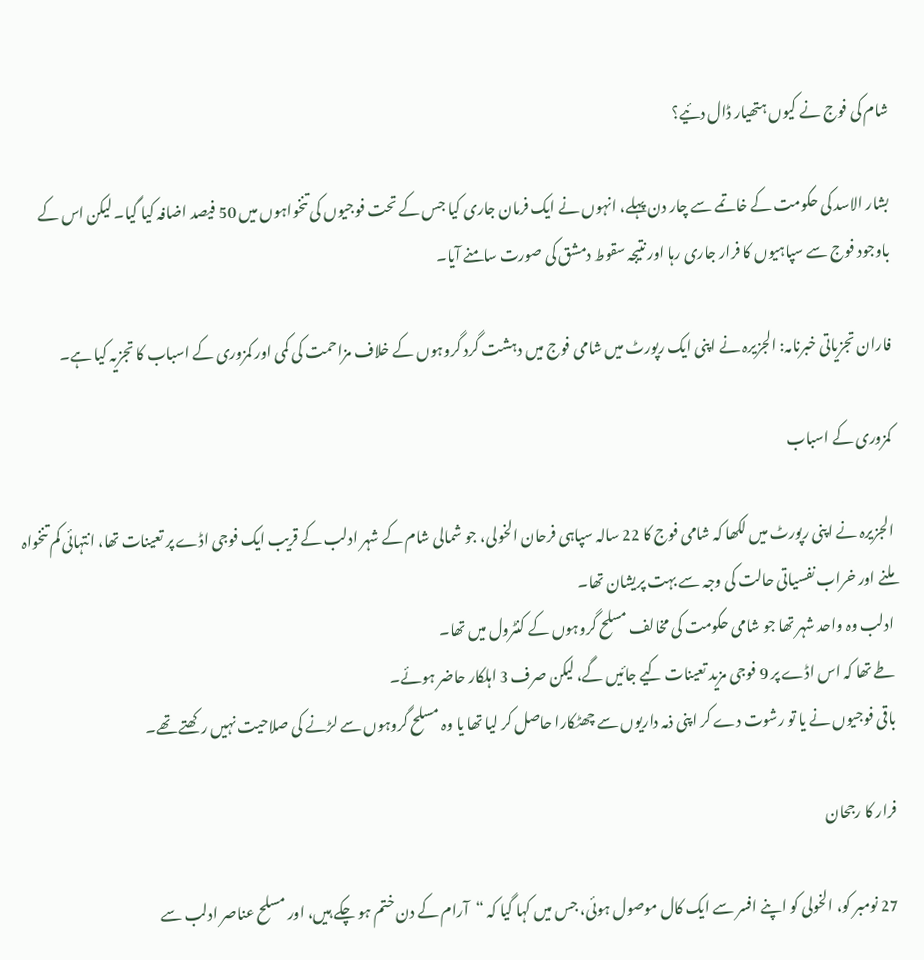شام کی فوج نے کیوں ہتھیار ڈال دئیے؟

بشار الاسد کی حکومت کے خاتمے سے چار دن پہلے، انہوں نے ایک فرمان جاری کیا جس کے تحت فوجیوں کی تنخواہوں میں 50 فیصد اضافہ کیا گیا۔ لیکن اس کے باوجود فوج سے سپاہیوں کا فرار جاری رہا اور نتیجہ سقوط دمشق کی صورت سامنے آیا۔

فاران تجزیاتی خبرنامہ: الجزیرہ نے اپنی ایک رپورٹ میں شامی فوج میں دہشت گرد گروہوں کے خلاف مزاحمت کی کمی اور کمزوری کے اسباب کا تجزیہ کیا ہے۔

کمزوری کے اسباب

الجزیرہ نے اپنی رپورٹ میں لکھا کہ شامی فوج کا 22 سالہ سپاہی فرحان الخولی، جو شمالی شام کے شہر ادلب کے قریب ایک فوجی اڈے پر تعینات تھا، انتہائی کم تنخواہ ملنے اور خراب نفسیاتی حالت کی وجہ سے بہت پریشان تھا۔
ادلب وہ واحد شہر تھا جو شامی حکومت کی مخالف مسلح گروہوں کے کنٹرول میں تھا۔
طے تھا کہ اس اڈے پر 9 فوجی مزید تعینات کیے جائیں گے، لیکن صرف 3 اہلکار حاضر ہوئے۔
باقی فوجیوں نے یا تو رشوت دے کر اپنی ذمہ داریوں سے چھٹکارا حاصل کر لیا تھا یا وہ مسلح گروہوں سے لڑنے کی صلاحیت نہیں رکھتے تھے۔

فرار کا رجحان

27 نومبر کو، الخولی کو اپنے افسر سے ایک کال موصول ہوئی، جس میں کہا گیا کہ “آرام کے دن ختم ہو چکے ہیں، اور مسلح عناصر ادلب سے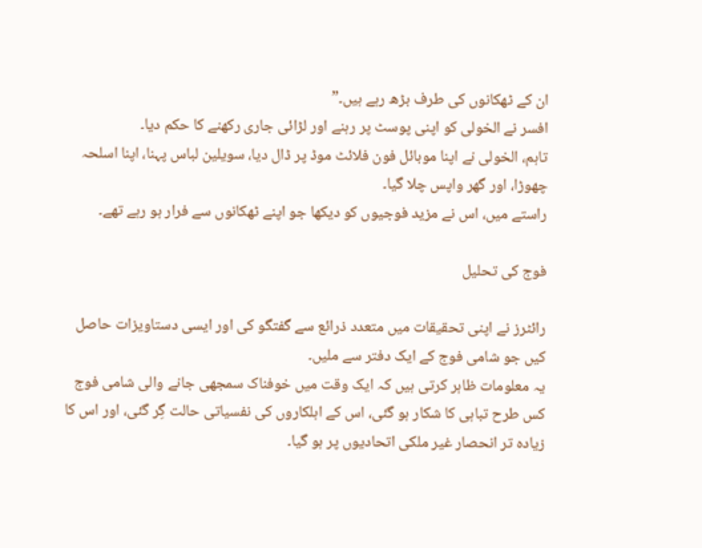ان کے ٹھکانوں کی طرف بڑھ رہے ہیں۔”
افسر نے الخولی کو اپنی پوسٹ پر رہنے اور لڑائی جاری رکھنے کا حکم دیا۔
تاہم، الخولی نے اپنا موبائل فون فلائٹ موڈ پر ڈال دیا، سویلین لباس پہنا، اپنا اسلحہ چھوڑا، اور گھر واپس چلا گیا۔
راستے میں، اس نے مزید فوجیوں کو دیکھا جو اپنے ٹھکانوں سے فرار ہو رہے تھے۔

فوج کی تحلیل

رائٹرز نے اپنی تحقیقات میں متعدد ذرائع سے گفتگو کی اور ایسی دستاویزات حاصل کیں جو شامی فوج کے ایک دفتر سے ملیں۔
یہ معلومات ظاہر کرتی ہیں کہ ایک وقت میں خوفناک سمجھی جانے والی شامی فوج کس طرح تباہی کا شکار ہو گئی، اس کے اہلکاروں کی نفسیاتی حالت گِر گئی، اور اس کا زیادہ تر انحصار غیر ملکی اتحادیوں پر ہو گیا۔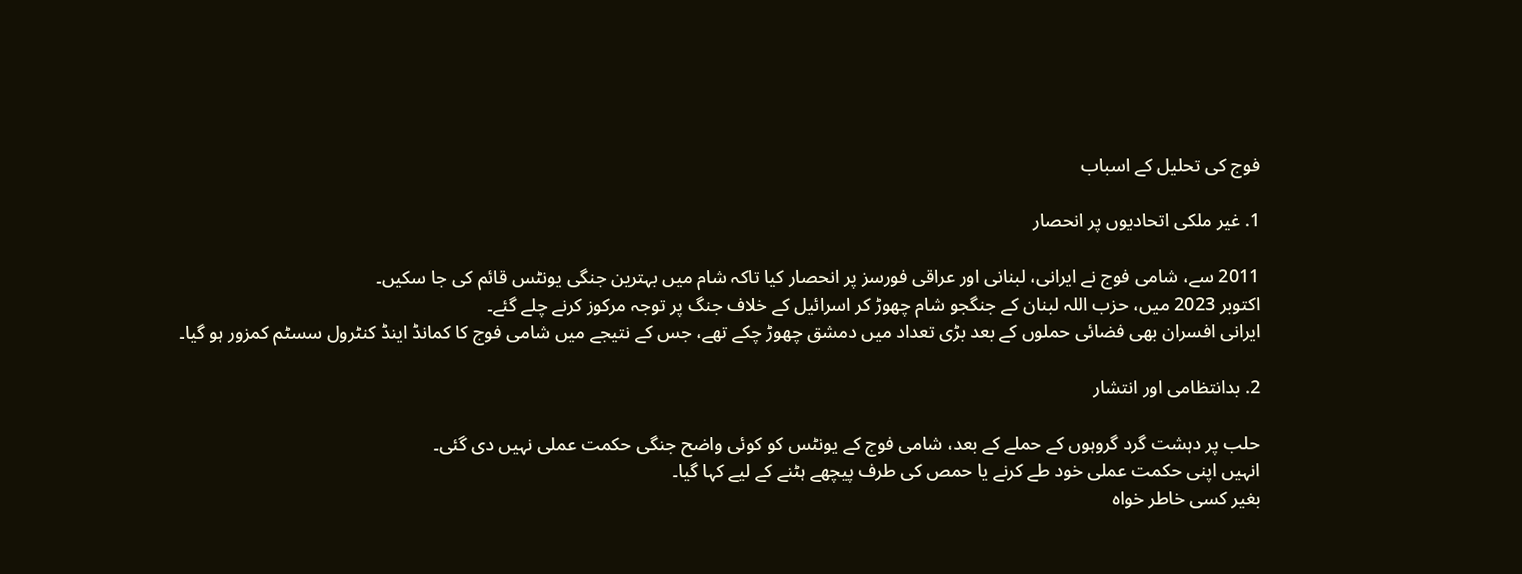فوج کی تحلیل کے اسباب

1. غیر ملکی اتحادیوں پر انحصار

2011 سے، شامی فوج نے ایرانی، لبنانی اور عراقی فورسز پر انحصار کیا تاکہ شام میں بہترین جنگی یونٹس قائم کی جا سکیں۔
اکتوبر 2023 میں، حزب اللہ لبنان کے جنگجو شام چھوڑ کر اسرائیل کے خلاف جنگ پر توجہ مرکوز کرنے چلے گئے۔
ایرانی افسران بھی فضائی حملوں کے بعد بڑی تعداد میں دمشق چھوڑ چکے تھے، جس کے نتیجے میں شامی فوج کا کمانڈ اینڈ کنٹرول سسٹم کمزور ہو گیا۔

2. بدانتظامی اور انتشار

حلب پر دہشت گرد گروہوں کے حملے کے بعد، شامی فوج کے یونٹس کو کوئی واضح جنگی حکمت عملی نہیں دی گئی۔
انہیں اپنی حکمت عملی خود طے کرنے یا حمص کی طرف پیچھے ہٹنے کے لیے کہا گیا۔
بغیر کسی خاطر خواہ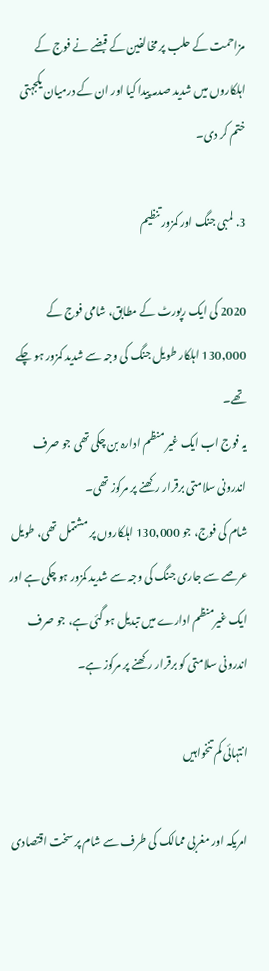مزاحمت کے حلب پر مخالفین کے قبضے نے فوج کے اہلکاروں میں شدید صدمہ پیدا کیا اور ان کے درمیان یکجہتی ختم کر دی۔

3. لمبی جنگ اور کمزور تنظیم

2020 کی ایک رپورٹ کے مطابق، شامی فوج کے 130,000 اہلکار طویل جنگ کی وجہ سے شدید کمزور ہو چکے تھے۔
یہ فوج اب ایک غیر منظم ادارہ بن چکی تھی جو صرف اندرونی سلامتی برقرار رکھنے پر مرکوز تھی۔
شام کی فوج، جو 130,000 اہلکاروں پر مشتمل تھی، طویل عرصے سے جاری جنگ کی وجہ سے شدید کمزور ہو چکی ہے اور ایک غیرمنظم ادارے میں تبدیل ہو گئی ہے، جو صرف اندرونی سلامتی کو برقرار رکھنے پر مرکوز ہے۔

انتہائی کم تنخواہیں

امریکہ اور مغربی ممالک کی طرف سے شام پر سخت اقتصادی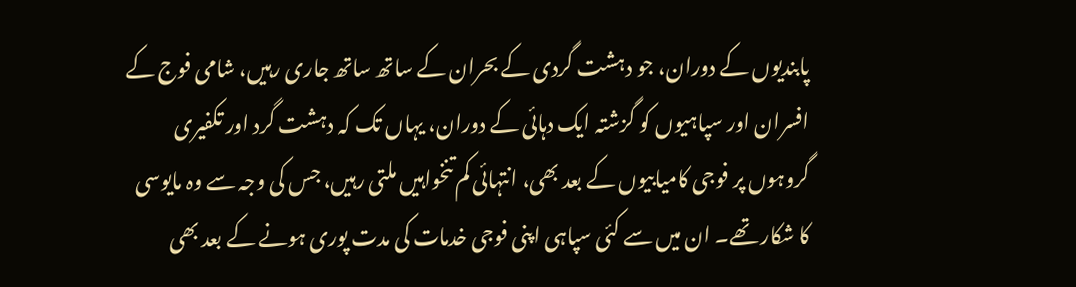پابندیوں کے دوران، جو دہشت گردی کے بحران کے ساتھ ساتھ جاری رہیں، شامی فوج کے افسران اور سپاہیوں کو گزشتہ ایک دہائی کے دوران، یہاں تک کہ دہشت گرد اور تکفیری گروہوں پر فوجی کامیابیوں کے بعد بھی، انتہائی کم تنخواہیں ملتی رہیں، جس کی وجہ سے وہ مایوسی کا شکار تھے۔ ان میں سے کئی سپاہی اپنی فوجی خدمات کی مدت پوری ہونے کے بعد بھی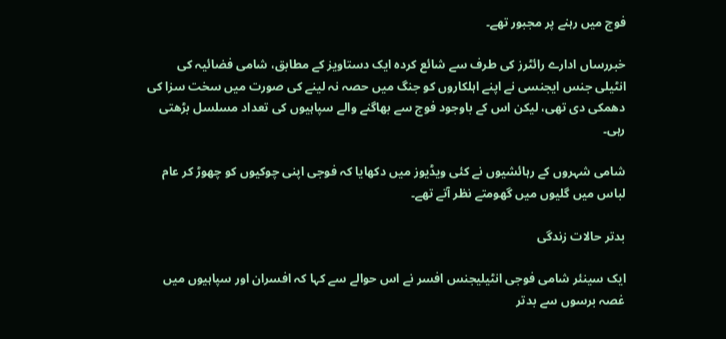فوج میں رہنے پر مجبور تھے۔

خبررساں ادارے رائٹرز کی طرف سے شائع کردہ ایک دستاویز کے مطابق، شامی فضائیہ کی انٹیلی جنس ایجنسی نے اپنے اہلکاروں کو جنگ میں حصہ نہ لینے کی صورت میں سخت سزا کی دھمکی دی تھی، لیکن اس کے باوجود فوج سے بھاگنے والے سپاہیوں کی تعداد مسلسل بڑھتی رہی۔

شامی شہروں کے رہائشیوں نے کئی ویڈیوز میں دکھایا کہ فوجی اپنی چوکیوں کو چھوڑ کر عام لباس میں گلیوں میں گھومتے نظر آتے تھے۔

بدتر حالات زندگی

ایک سینئر شامی فوجی انٹیلیجنس افسر نے اس حوالے سے کہا کہ افسران اور سپاہیوں میں غصہ برسوں سے بدتر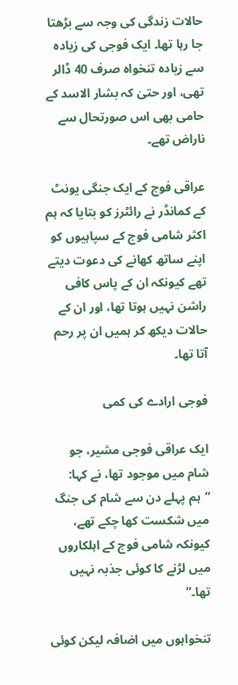حالات زندگی کی وجہ سے بڑھتا جا رہا تھا۔ ایک فوجی کی زیادہ سے زیادہ تنخواہ صرف 40 ڈالر تھی، اور حتیٰ کہ بشار الاسد کے حامی بھی اس صورتحال سے ناراض تھے۔

عراقی فوج کے ایک جنگی یونٹ کے کمانڈر نے رائٹرز کو بتایا کہ ہم اکثر شامی فوج کے سپاہیوں کو اپنے ساتھ کھانے کی دعوت دیتے تھے کیونکہ ان کے پاس کافی راشن نہیں ہوتا تھا، اور ان کے حالات دیکھ کر ہمیں ان پر رحم آتا تھا۔

فوجی ارادے کی کمی

ایک عراقی فوجی مشیر، جو شام میں موجود تھا، نے کہا:
“ہم پہلے دن سے شام کی جنگ میں شکست کھا چکے تھے، کیونکہ شامی فوج کے اہلکاروں میں لڑنے کا کوئی جذبہ نہیں تھا۔”

تنخواہوں میں اضافہ لیکن کوئی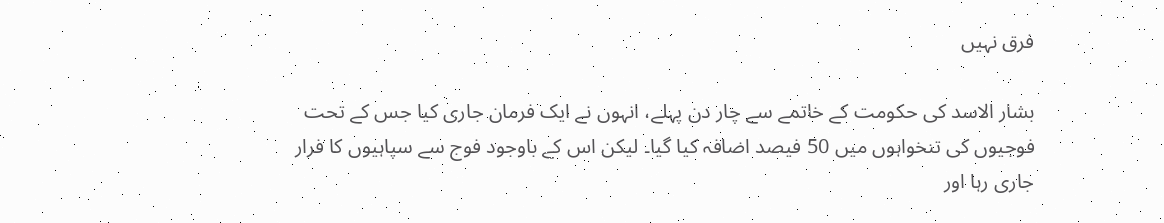فرق نہیں

بشار الاسد کی حکومت کے خاتمے سے چار دن پہلے، انہوں نے ایک فرمان جاری کیا جس کے تحت فوجیوں کی تنخواہوں میں 50 فیصد اضافہ کیا گیا۔ لیکن اس کے باوجود فوج سے سپاہیوں کا فرار جاری رہا اور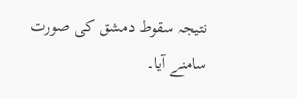نتیجہ سقوط دمشق کی صورت سامنے آیا۔